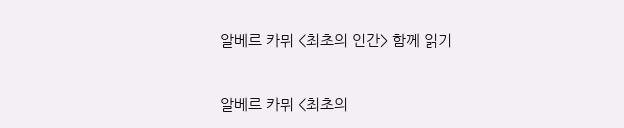알베르 카뮈 <최초의 인간> 함께 읽기


알베르 카뮈 <최초의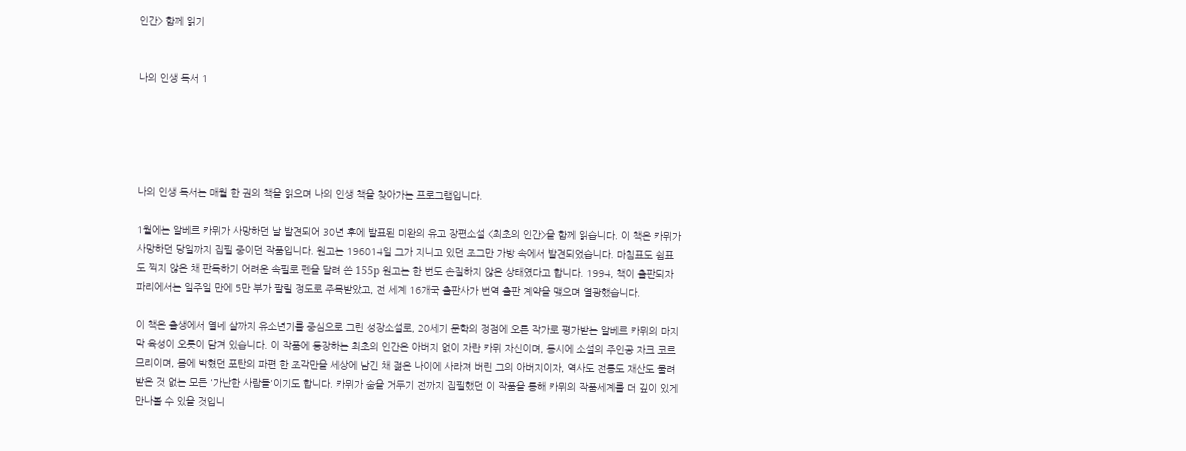인간> 함께 읽기


나의 인생 독서 1





나의 인생 독서는 매월 한 권의 책을 읽으며 나의 인생 책을 찾아가는 프로그램입니다.

1월에는 알베르 카뮈가 사망하던 날 발견되어 30년 후에 발표된 미완의 유고 장편소설 <최초의 인간>을 함께 읽습니다. 이 책은 카뮈가 사망하던 당일까지 집필 중이던 작품입니다. 원고는 196014일 그가 지니고 있던 조그만 가방 속에서 발견되었습니다. 마침표도 쉼표도 찍지 않은 채 판독하기 어려운 속필로 펜을 달려 쓴 155p 원고는 한 번도 손질하지 않은 상태였다고 합니다. 1994, 책이 출판되자 파리에서는 일주일 만에 5만 부가 팔릴 정도로 주목받았고, 전 세계 16개국 출판사가 번역 출판 계약을 맺으며 열광했습니다.

이 책은 출생에서 열네 살까지 유소년기를 중심으로 그린 성장소설로, 20세기 문학의 정점에 오른 작가로 평가받는 알베르 카뮈의 마지막 육성이 오롯이 담겨 있습니다. 이 작품에 등장하는 최초의 인간은 아버지 없이 자란 카뮈 자신이며, 동시에 소설의 주인공 자크 코르므리이며, 몸에 박혔던 포탄의 파편 한 조각만을 세상에 남긴 채 젊은 나이에 사라져 버린 그의 아버지이자, 역사도 전통도 재산도 물려받은 것 없는 모든 '가난한 사람들'이기도 합니다. 카뮈가 숨을 거두기 전까지 집필했던 이 작품을 통해 카뮈의 작품세계를 더 깊이 있게 만나볼 수 있을 것입니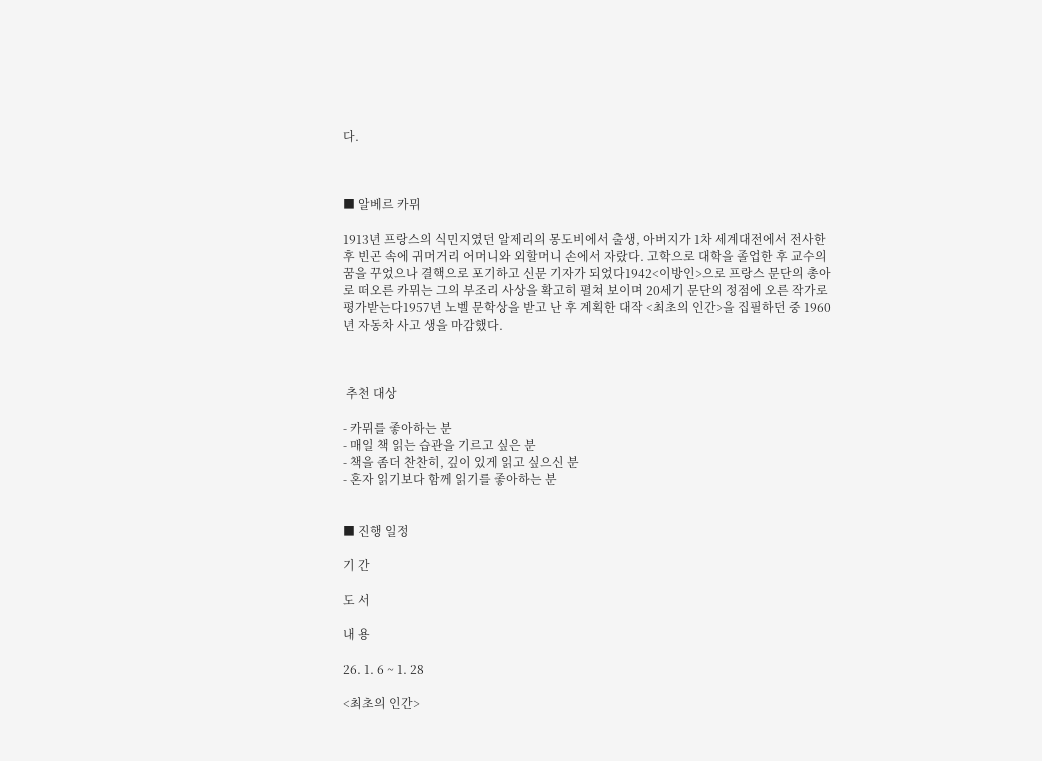다.



■ 알베르 카뮈

1913년 프랑스의 식민지였던 알제리의 몽도비에서 출생, 아버지가 1차 세계대전에서 전사한 후 빈곤 속에 귀머거리 어머니와 외할머니 손에서 자랐다. 고학으로 대학을 졸업한 후 교수의 꿈을 꾸었으나 결핵으로 포기하고 신문 기자가 되었다1942<이방인>으로 프랑스 문단의 총아로 떠오른 카뮈는 그의 부조리 사상을 확고히 펼쳐 보이며 20세기 문단의 정점에 오른 작가로 평가받는다1957년 노벨 문학상을 받고 난 후 계획한 대작 <최초의 인간>을 집필하던 중 1960년 자동차 사고 생을 마감했다.



 추천 대상

- 카뮈를 좋아하는 분
- 매일 책 읽는 습관을 기르고 싶은 분
- 책을 좀더 찬찬히, 깊이 있게 읽고 싶으신 분
- 혼자 읽기보다 함께 읽기를 좋아하는 분


■ 진행 일정

기 간

도 서

내 용

26. 1. 6 ~ 1. 28

<최초의 인간>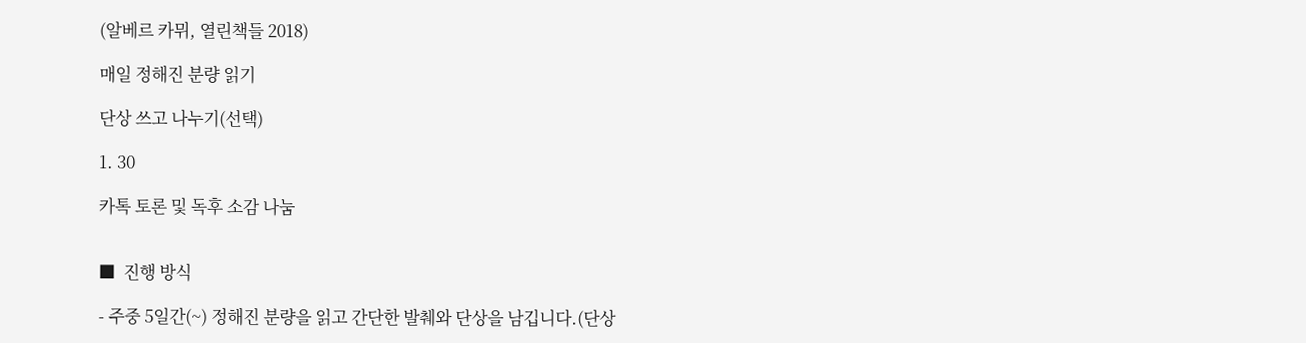(알베르 카뮈, 열린책들 2018)

매일 정해진 분량 읽기

단상 쓰고 나누기(선택)

1. 30

카톡 토론 및 독후 소감 나눔


■  진행 방식

- 주중 5일간(~) 정해진 분량을 읽고 간단한 발췌와 단상을 남깁니다.(단상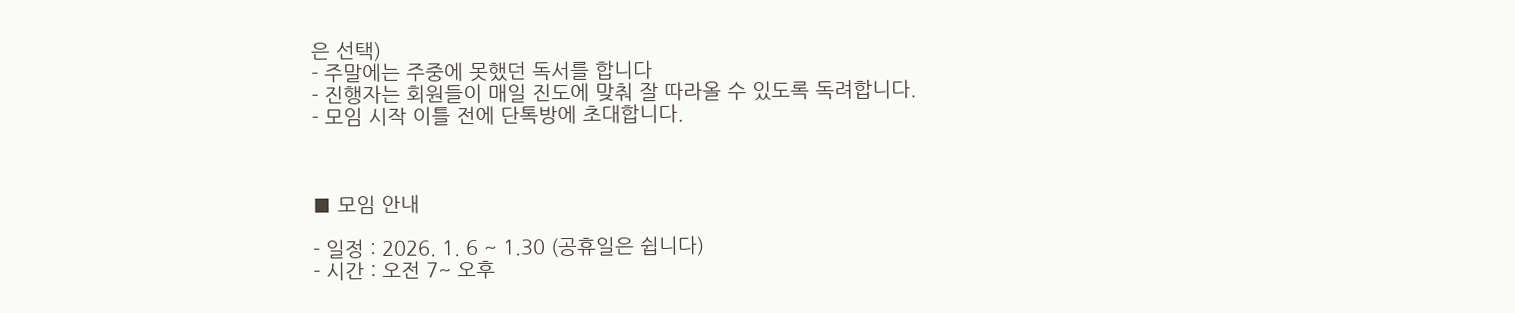은 선택)
- 주말에는 주중에 못했던 독서를 합니다
- 진행자는 회원들이 매일 진도에 맞춰 잘 따라올 수 있도록 독려합니다.
- 모임 시작 이틀 전에 단톡방에 초대합니다.



■ 모임 안내

- 일정 : 2026. 1. 6 ~ 1.30 (공휴일은 쉽니다)
- 시간 : 오전 7~ 오후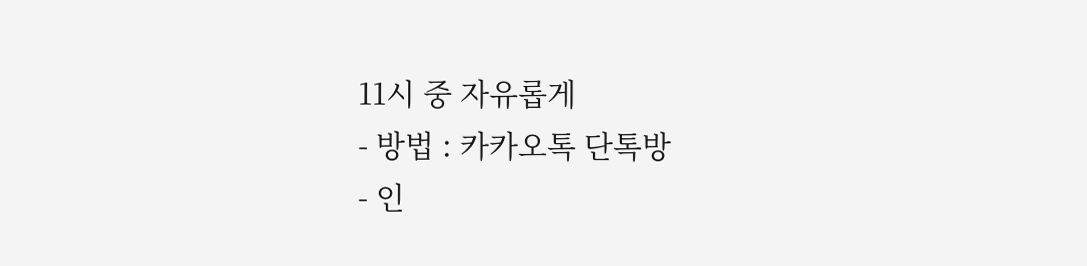11시 중 자유롭게
- 방법 : 카카오톡 단톡방
- 인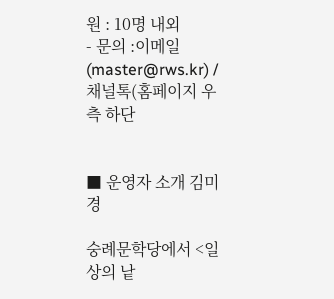원 : 10명 내외
- 문의 :이메일(master@rws.kr) / 채널톡(홈페이지 우측 하단


■ 운영자 소개 김미경

숭례문학당에서 <일상의 낱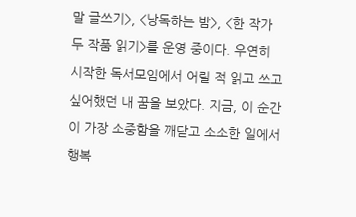말 글쓰기>, <낭독하는 밤>, <한 작가 두 작품 읽기>를 운영 중이다. 우연히 시작한 독서모임에서 어릴 적 읽고 쓰고 싶어했던 내 꿈을 보았다. 지금, 이 순간이 가장 소중함을 깨닫고 소소한 일에서 행복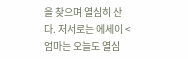을 찾으며 열심히 산다. 저서로는 에세이 <엄마는 오늘도 열심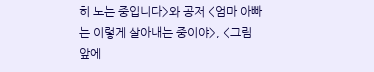히 노는 중입니다>와 공저 <엄마 아빠는 이렇게 살아내는 중이야>, <그림 앞에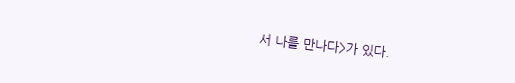서 나를 만나다>가 있다.